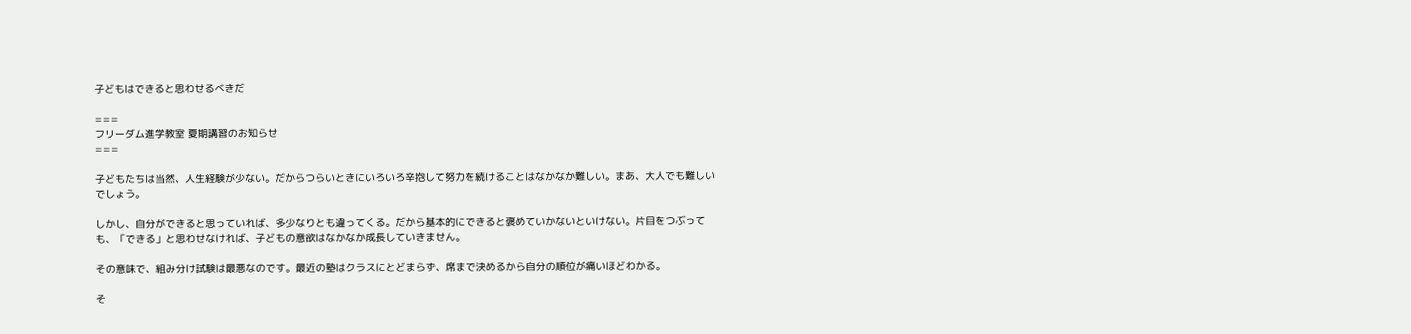子どもはできると思わせるべきだ

===
フリーダム進学教室 夏期講習のお知らせ
===

子どもたちは当然、人生経験が少ない。だからつらいときにいろいろ辛抱して努力を続けることはなかなか難しい。まあ、大人でも難しいでしょう。

しかし、自分ができると思っていれば、多少なりとも違ってくる。だから基本的にできると褒めていかないといけない。片目をつぶっても、「できる」と思わせなければ、子どもの意欲はなかなか成長していきません。

その意味で、組み分け試験は最悪なのです。最近の塾はクラスにとどまらず、席まで決めるから自分の順位が痛いほどわかる。

そ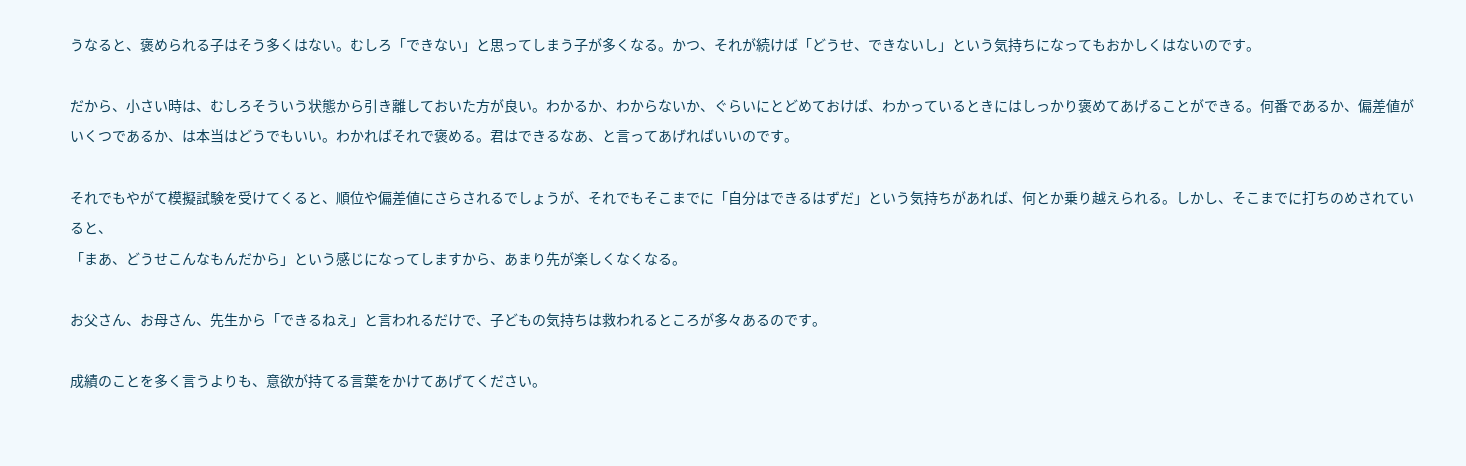うなると、褒められる子はそう多くはない。むしろ「できない」と思ってしまう子が多くなる。かつ、それが続けば「どうせ、できないし」という気持ちになってもおかしくはないのです。

だから、小さい時は、むしろそういう状態から引き離しておいた方が良い。わかるか、わからないか、ぐらいにとどめておけば、わかっているときにはしっかり褒めてあげることができる。何番であるか、偏差値がいくつであるか、は本当はどうでもいい。わかればそれで褒める。君はできるなあ、と言ってあげればいいのです。

それでもやがて模擬試験を受けてくると、順位や偏差値にさらされるでしょうが、それでもそこまでに「自分はできるはずだ」という気持ちがあれば、何とか乗り越えられる。しかし、そこまでに打ちのめされていると、
「まあ、どうせこんなもんだから」という感じになってしますから、あまり先が楽しくなくなる。

お父さん、お母さん、先生から「できるねえ」と言われるだけで、子どもの気持ちは救われるところが多々あるのです。

成績のことを多く言うよりも、意欲が持てる言葉をかけてあげてください。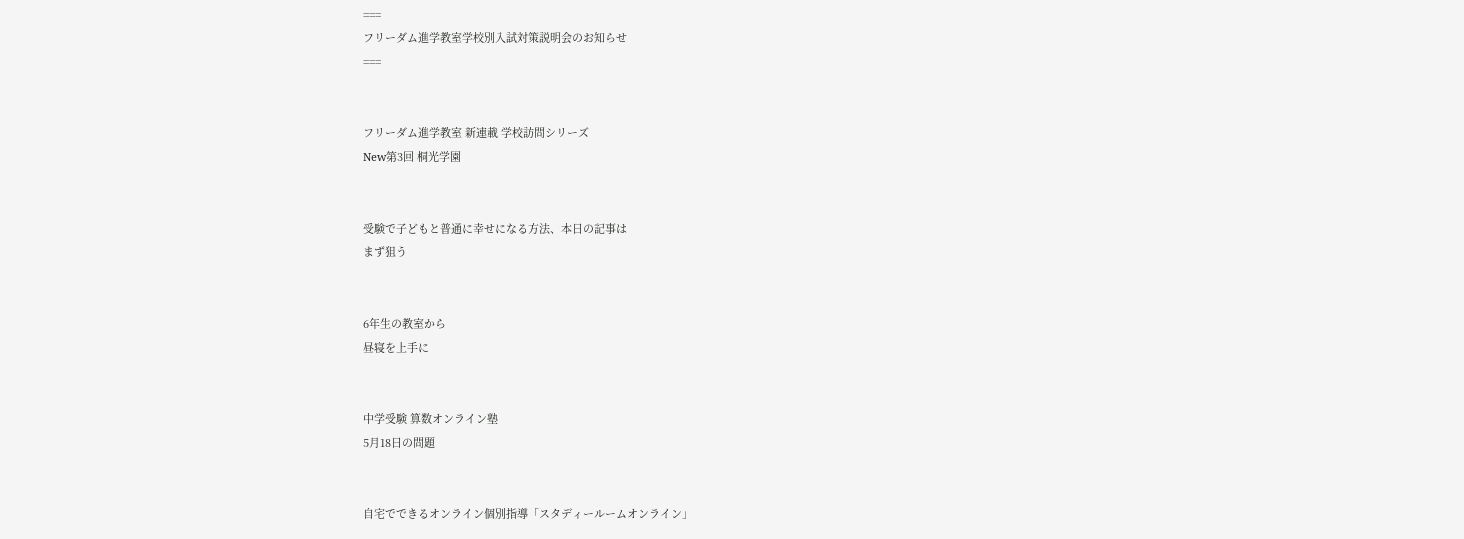===
フリーダム進学教室学校別入試対策説明会のお知らせ
===


フリーダム進学教室 新連載 学校訪問シリーズ
New第3回 桐光学園


受験で子どもと普通に幸せになる方法、本日の記事は
まず狙う


6年生の教室から
昼寝を上手に


中学受験 算数オンライン塾
5月18日の問題


自宅でできるオンライン個別指導「スタディールームオンライン」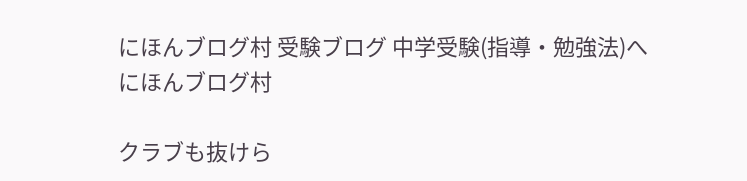にほんブログ村 受験ブログ 中学受験(指導・勉強法)へ
にほんブログ村

クラブも抜けら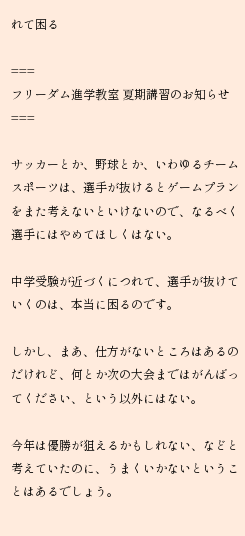れて困る

===
フリーダム進学教室 夏期講習のお知らせ
===

サッカーとか、野球とか、いわゆるチームスポーツは、選手が抜けるとゲームプランをまた考えないといけないので、なるべく選手にはやめてほしくはない。

中学受験が近づくにつれて、選手が抜けていくのは、本当に困るのです。

しかし、まあ、仕方がないところはあるのだけれど、何とか次の大会まではがんばってください、という以外にはない。

今年は優勝が狙えるかもしれない、などと考えていたのに、うまくいかないということはあるでしょう。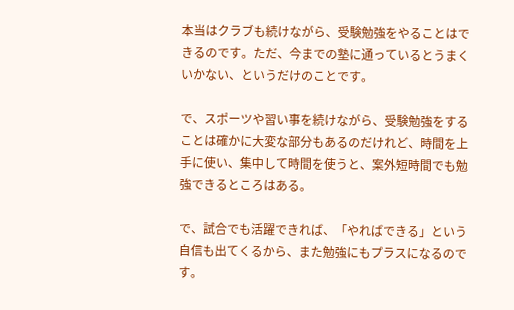本当はクラブも続けながら、受験勉強をやることはできるのです。ただ、今までの塾に通っているとうまくいかない、というだけのことです。

で、スポーツや習い事を続けながら、受験勉強をすることは確かに大変な部分もあるのだけれど、時間を上手に使い、集中して時間を使うと、案外短時間でも勉強できるところはある。

で、試合でも活躍できれば、「やればできる」という自信も出てくるから、また勉強にもプラスになるのです。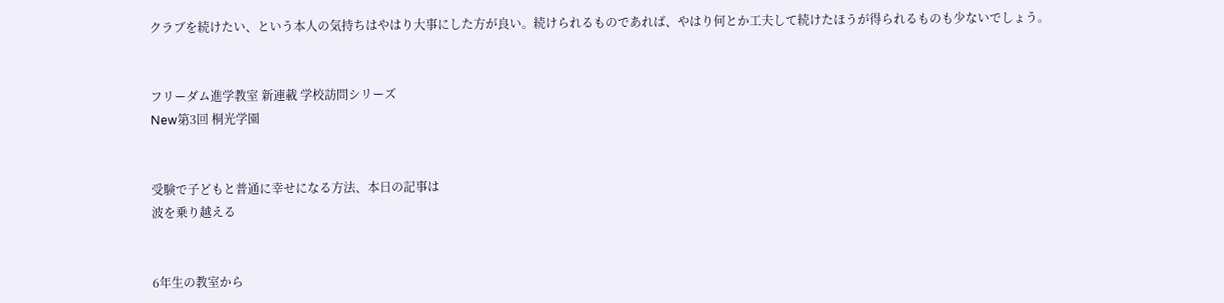クラブを続けたい、という本人の気持ちはやはり大事にした方が良い。続けられるものであれば、やはり何とか工夫して続けたほうが得られるものも少ないでしょう。


フリーダム進学教室 新連載 学校訪問シリーズ
New第3回 桐光学園


受験で子どもと普通に幸せになる方法、本日の記事は
波を乗り越える


6年生の教室から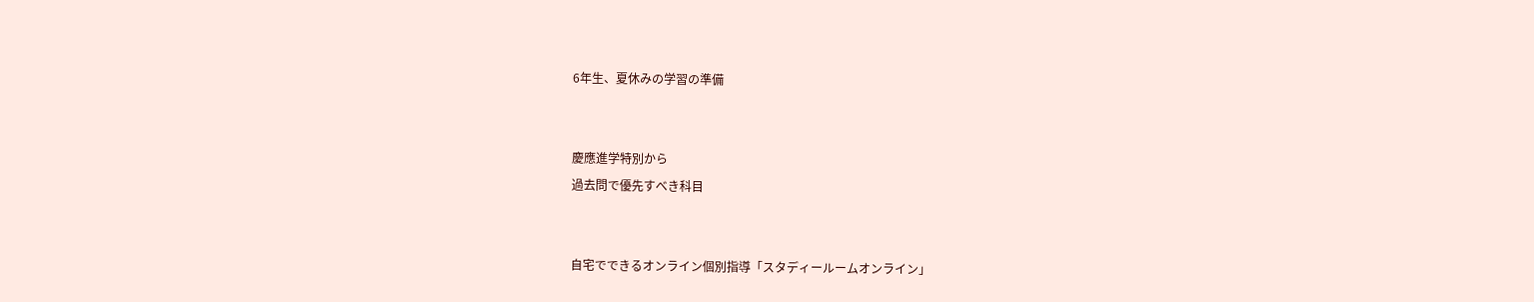6年生、夏休みの学習の準備


慶應進学特別から
過去問で優先すべき科目


自宅でできるオンライン個別指導「スタディールームオンライン」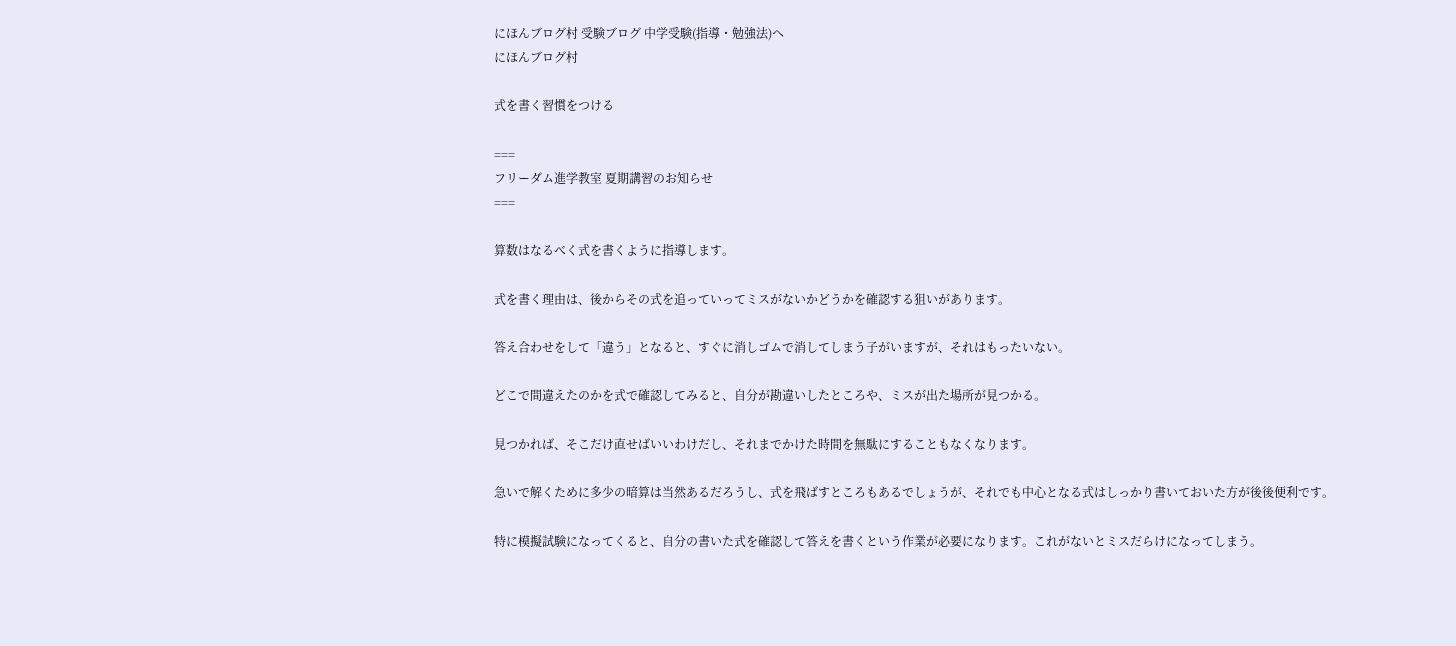にほんブログ村 受験ブログ 中学受験(指導・勉強法)へ
にほんブログ村

式を書く習慣をつける

===
フリーダム進学教室 夏期講習のお知らせ
===

算数はなるべく式を書くように指導します。

式を書く理由は、後からその式を追っていってミスがないかどうかを確認する狙いがあります。

答え合わせをして「違う」となると、すぐに消しゴムで消してしまう子がいますが、それはもったいない。

どこで間違えたのかを式で確認してみると、自分が勘違いしたところや、ミスが出た場所が見つかる。

見つかれば、そこだけ直せばいいわけだし、それまでかけた時間を無駄にすることもなくなります。

急いで解くために多少の暗算は当然あるだろうし、式を飛ばすところもあるでしょうが、それでも中心となる式はしっかり書いておいた方が後後便利です。

特に模擬試験になってくると、自分の書いた式を確認して答えを書くという作業が必要になります。これがないとミスだらけになってしまう。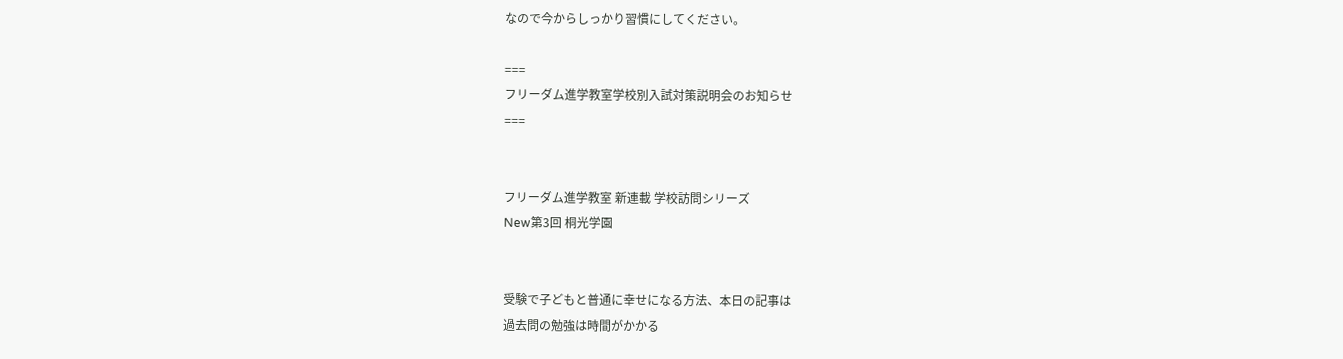なので今からしっかり習慣にしてください。

===
フリーダム進学教室学校別入試対策説明会のお知らせ
===


フリーダム進学教室 新連載 学校訪問シリーズ
New第3回 桐光学園


受験で子どもと普通に幸せになる方法、本日の記事は
過去問の勉強は時間がかかる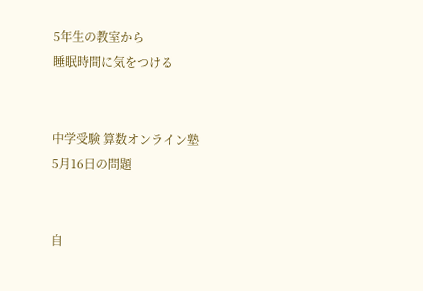5年生の教室から
睡眠時間に気をつける


中学受験 算数オンライン塾
5月16日の問題


自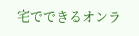宅でできるオンラ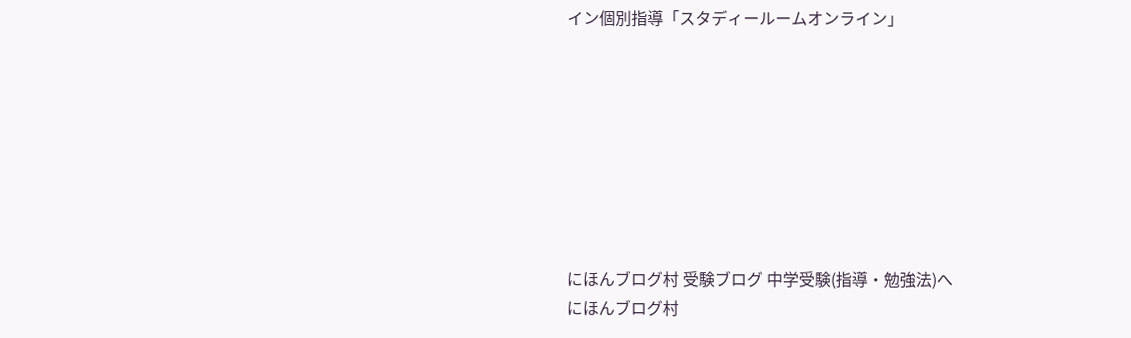イン個別指導「スタディールームオンライン」








にほんブログ村 受験ブログ 中学受験(指導・勉強法)へ
にほんブログ村